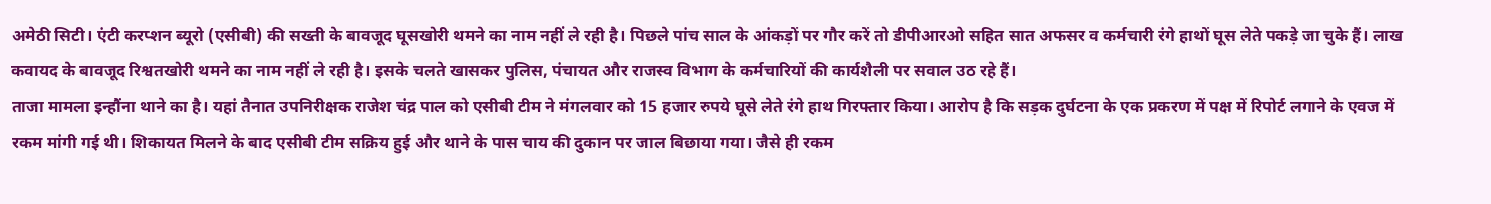अमेठी सिटी। एंटी करप्शन ब्यूरो (एसीबी) की सख्ती के बावजूद घूसखोरी थमने का नाम नहीं ले रही है। पिछले पांच साल के आंकड़ों पर गौर करें तो डीपीआरओ सहित सात अफसर व कर्मचारी रंगे हाथों घूस लेते पकड़े जा चुके हैं। लाख कवायद के बावजूद रिश्वतखोरी थमने का नाम नहीं ले रही है। इसके चलते खासकर पुलिस, पंचायत और राजस्व विभाग के कर्मचारियों की कार्यशैली पर सवाल उठ रहे हैं।
ताजा मामला इन्हौंना थाने का है। यहां तैनात उपनिरीक्षक राजेश चंद्र पाल को एसीबी टीम ने मंगलवार को 15 हजार रुपये घूसे लेते रंगे हाथ गिरफ्तार किया। आरोप है कि सड़क दुर्घटना के एक प्रकरण में पक्ष में रिपोर्ट लगाने के एवज में रकम मांगी गई थी। शिकायत मिलने के बाद एसीबी टीम सक्रिय हुई और थाने के पास चाय की दुकान पर जाल बिछाया गया। जैसे ही रकम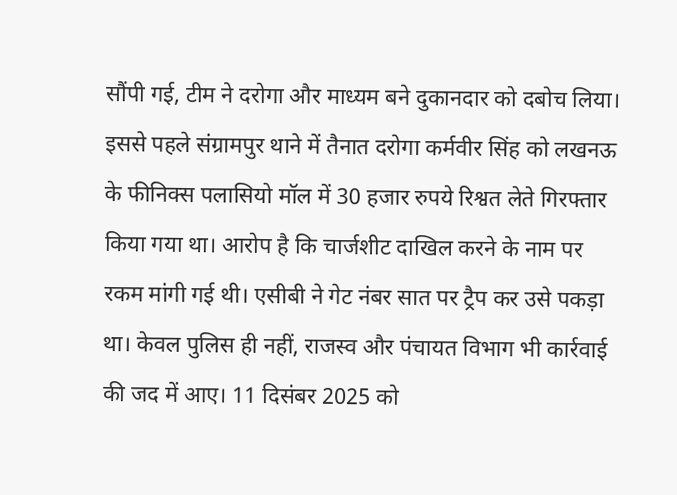सौंपी गई, टीम ने दरोगा और माध्यम बने दुकानदार को दबोच लिया।
इससे पहले संग्रामपुर थाने में तैनात दरोगा कर्मवीर सिंह को लखनऊ के फीनिक्स पलासियो मॉल में 30 हजार रुपये रिश्वत लेते गिरफ्तार किया गया था। आरोप है कि चार्जशीट दाखिल करने के नाम पर रकम मांगी गई थी। एसीबी ने गेट नंबर सात पर ट्रैप कर उसे पकड़ा था। केवल पुलिस ही नहीं, राजस्व और पंचायत विभाग भी कार्रवाई की जद में आए। 11 दिसंबर 2025 को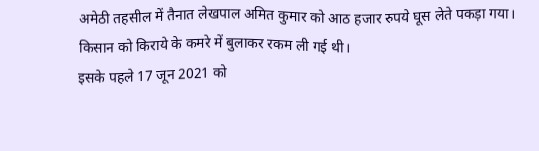अमेठी तहसील में तैनात लेखपाल अमित कुमार को आठ हजार रुपये घूस लेते पकड़ा गया। किसान को किराये के कमरे में बुलाकर रकम ली गई थी।
इसके पहले 17 जून 2021 को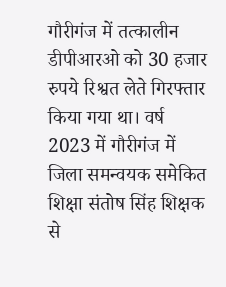गौरीगंज में तत्कालीन डीपीआरओ को 30 हजार रुपये रिश्वत लेते गिरफ्तार किया गया था। वर्ष 2023 में गौरीगंज में जिला समन्वयक समेकित शिक्षा संतोष सिंह शिक्षक से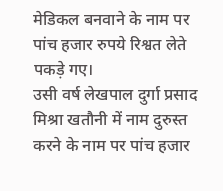मेडिकल बनवाने के नाम पर पांच हजार रुपये रिश्वत लेते पकड़े गए।
उसी वर्ष लेखपाल दुर्गा प्रसाद मिश्रा खतौनी में नाम दुरुस्त करने के नाम पर पांच हजार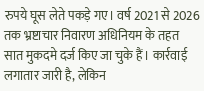रुपये घूस लेते पकड़े गए। वर्ष 2021 से 2026 तक भ्रष्टाचार निवारण अधिनियम के तहत सात मुकदमे दर्ज किए जा चुके हैं। कार्रवाई लगातार जारी है, लेकिन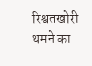रिश्वतखोरी थमने का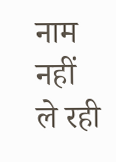नाम नहीं ले रही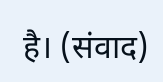है। (संवाद)